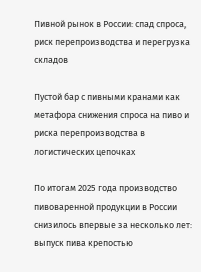Пивной рынок в России: спад спроса, риск перепроизводства и перегрузка складов

Пустой бар с пивными кранами как метафора снижения спроса на пиво и риска перепроизводства в логистических цепочках

По итогам 2025 года производство пивоваренной продукции в России снизилось впервые за несколько лет: выпуск пива крепостью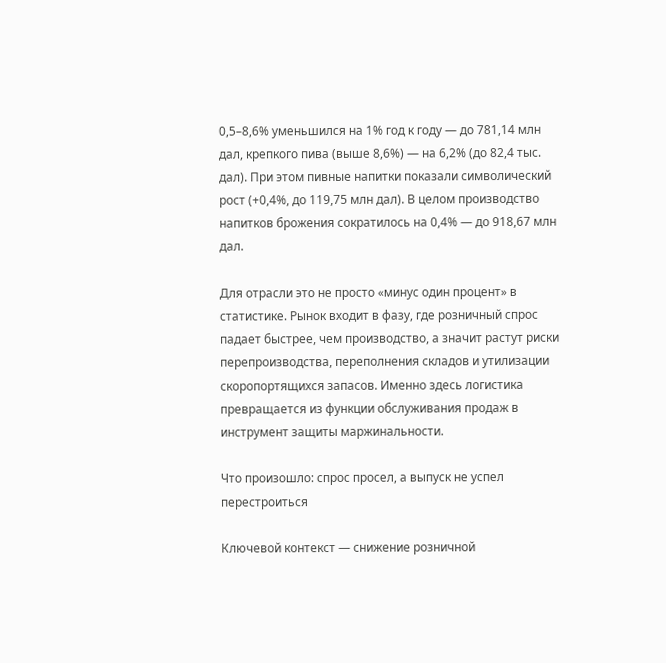0,5–8,6% уменьшился на 1% год к году — до 781,14 млн дал, крепкого пива (выше 8,6%) — на 6,2% (до 82,4 тыс. дал). При этом пивные напитки показали символический рост (+0,4%, до 119,75 млн дал). В целом производство напитков брожения сократилось на 0,4% — до 918,67 млн дал.

Для отрасли это не просто «минус один процент» в статистике. Рынок входит в фазу, где розничный спрос падает быстрее, чем производство, а значит растут риски перепроизводства, переполнения складов и утилизации скоропортящихся запасов. Именно здесь логистика превращается из функции обслуживания продаж в инструмент защиты маржинальности.

Что произошло: спрос просел, а выпуск не успел перестроиться

Ключевой контекст — снижение розничной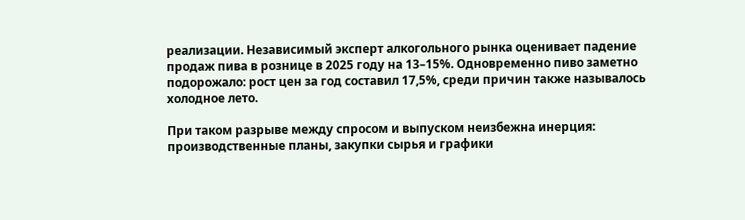реализации. Независимый эксперт алкогольного рынка оценивает падение продаж пива в рознице в 2025 году на 13–15%. Одновременно пиво заметно подорожало: рост цен за год составил 17,5%, среди причин также называлось холодное лето.

При таком разрыве между спросом и выпуском неизбежна инерция: производственные планы, закупки сырья и графики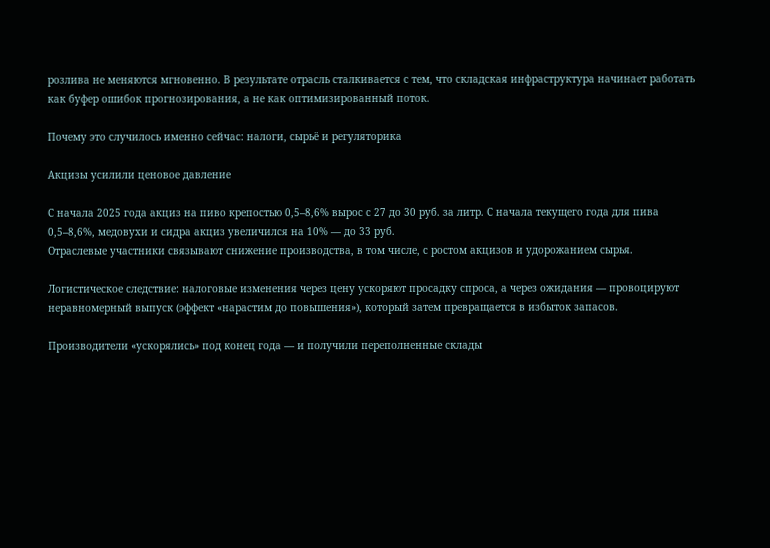розлива не меняются мгновенно. В результате отрасль сталкивается с тем, что складская инфраструктура начинает работать как буфер ошибок прогнозирования, а не как оптимизированный поток.

Почему это случилось именно сейчас: налоги, сырьё и регуляторика

Акцизы усилили ценовое давление

С начала 2025 года акциз на пиво крепостью 0,5–8,6% вырос с 27 до 30 руб. за литр. С начала текущего года для пива 0,5–8,6%, медовухи и сидра акциз увеличился на 10% — до 33 руб.
Отраслевые участники связывают снижение производства, в том числе, с ростом акцизов и удорожанием сырья.

Логистическое следствие: налоговые изменения через цену ускоряют просадку спроса, а через ожидания — провоцируют неравномерный выпуск (эффект «нарастим до повышения»), который затем превращается в избыток запасов.

Производители «ускорялись» под конец года — и получили переполненные склады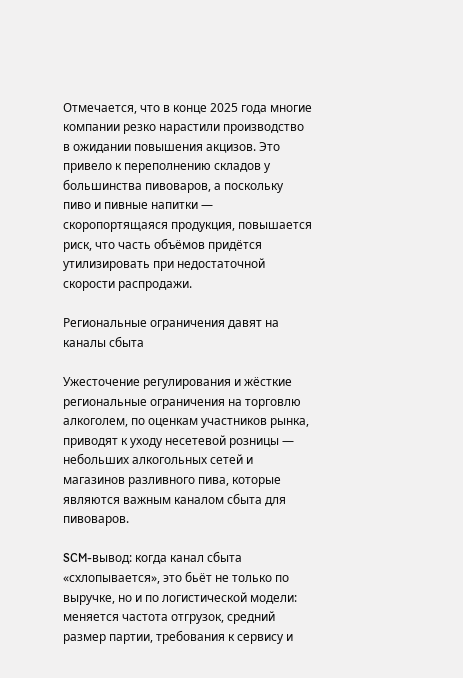Отмечается, что в конце 2025 года многие компании резко нарастили производство в ожидании повышения акцизов. Это привело к переполнению складов у большинства пивоваров, а поскольку пиво и пивные напитки — скоропортящаяся продукция, повышается риск, что часть объёмов придётся утилизировать при недостаточной скорости распродажи.

Региональные ограничения давят на каналы сбыта

Ужесточение регулирования и жёсткие региональные ограничения на торговлю алкоголем, по оценкам участников рынка, приводят к уходу несетевой розницы — небольших алкогольных сетей и магазинов разливного пива, которые являются важным каналом сбыта для пивоваров.

SCM-вывод: когда канал сбыта «схлопывается», это бьёт не только по выручке, но и по логистической модели: меняется частота отгрузок, средний размер партии, требования к сервису и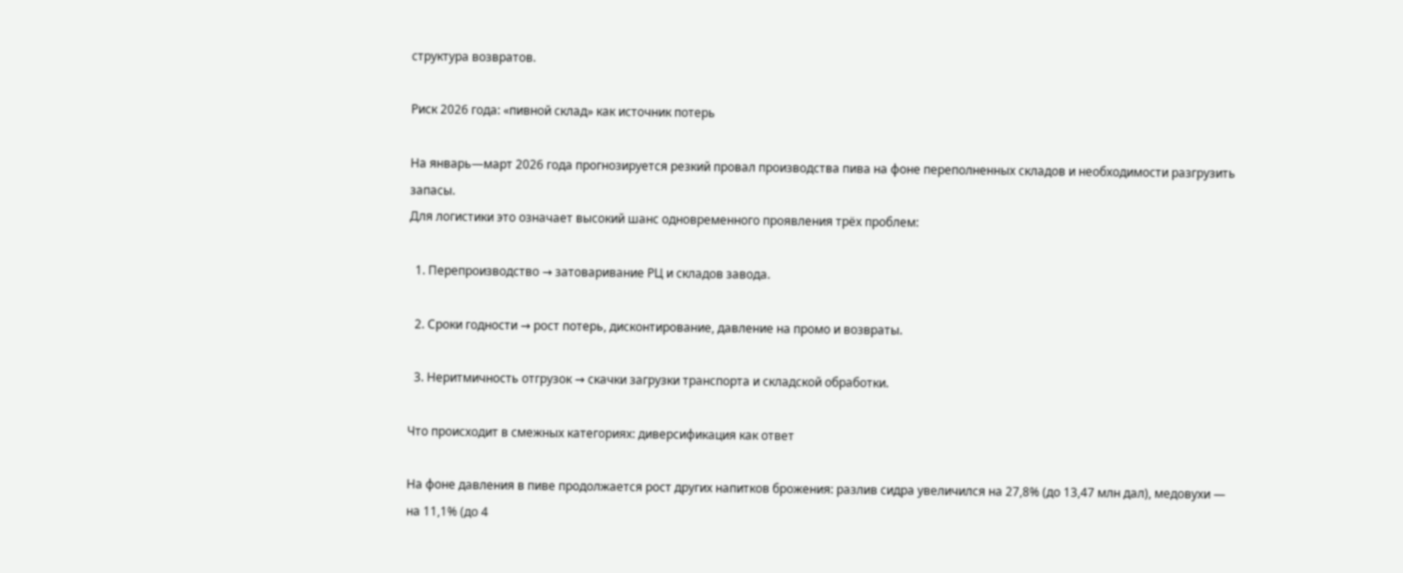структура возвратов.

Риск 2026 года: «пивной склад» как источник потерь

На январь—март 2026 года прогнозируется резкий провал производства пива на фоне переполненных складов и необходимости разгрузить запасы.
Для логистики это означает высокий шанс одновременного проявления трёх проблем:

  1. Перепроизводство → затоваривание РЦ и складов завода.

  2. Сроки годности → рост потерь, дисконтирование, давление на промо и возвраты.

  3. Неритмичность отгрузок → скачки загрузки транспорта и складской обработки.

Что происходит в смежных категориях: диверсификация как ответ

На фоне давления в пиве продолжается рост других напитков брожения: разлив сидра увеличился на 27,8% (до 13,47 млн дал), медовухи — на 11,1% (до 4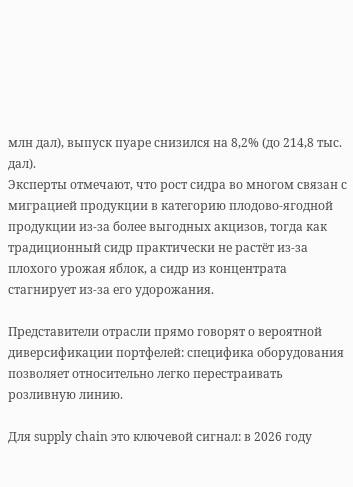млн дал), выпуск пуаре снизился на 8,2% (до 214,8 тыс. дал).
Эксперты отмечают, что рост сидра во многом связан с миграцией продукции в категорию плодово-ягодной продукции из-за более выгодных акцизов, тогда как традиционный сидр практически не растёт из-за плохого урожая яблок, а сидр из концентрата стагнирует из-за его удорожания.

Представители отрасли прямо говорят о вероятной диверсификации портфелей: специфика оборудования позволяет относительно легко перестраивать розливную линию.

Для supply chain это ключевой сигнал: в 2026 году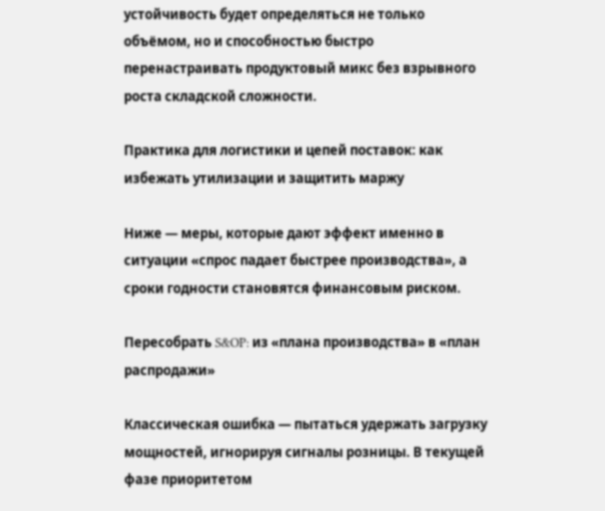устойчивость будет определяться не только объёмом, но и способностью быстро перенастраивать продуктовый микс без взрывного роста складской сложности.

Практика для логистики и цепей поставок: как избежать утилизации и защитить маржу

Ниже — меры, которые дают эффект именно в ситуации «спрос падает быстрее производства», а сроки годности становятся финансовым риском.

Пересобрать S&OP: из «плана производства» в «план распродажи»

Классическая ошибка — пытаться удержать загрузку мощностей, игнорируя сигналы розницы. В текущей фазе приоритетом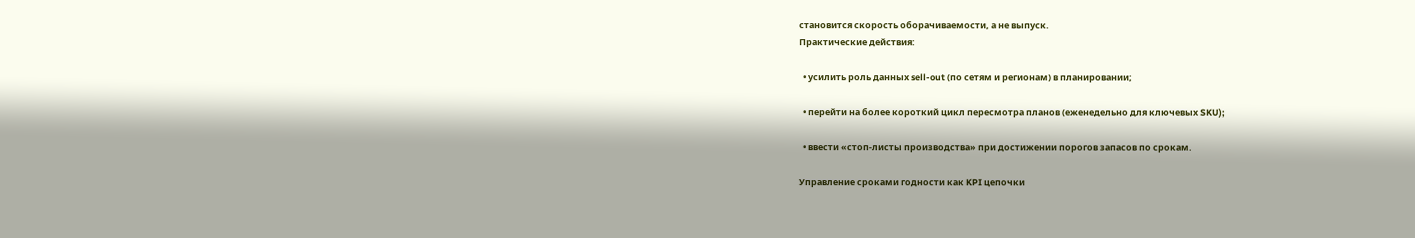становится скорость оборачиваемости, а не выпуск.
Практические действия:

  • усилить роль данных sell-out (по сетям и регионам) в планировании;

  • перейти на более короткий цикл пересмотра планов (еженедельно для ключевых SKU);

  • ввести «стоп-листы производства» при достижении порогов запасов по срокам.

Управление сроками годности как KPI цепочки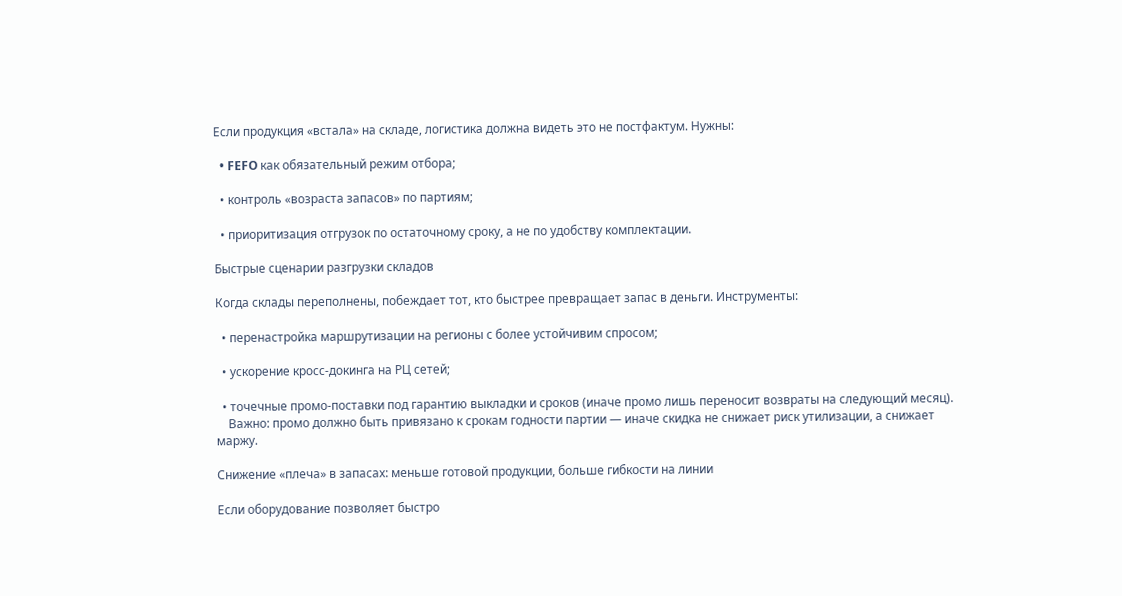Если продукция «встала» на складе, логистика должна видеть это не постфактум. Нужны:

  • FEFO как обязательный режим отбора;

  • контроль «возраста запасов» по партиям;

  • приоритизация отгрузок по остаточному сроку, а не по удобству комплектации.

Быстрые сценарии разгрузки складов

Когда склады переполнены, побеждает тот, кто быстрее превращает запас в деньги. Инструменты:

  • перенастройка маршрутизации на регионы с более устойчивим спросом;

  • ускорение кросс-докинга на РЦ сетей;

  • точечные промо-поставки под гарантию выкладки и сроков (иначе промо лишь переносит возвраты на следующий месяц).
    Важно: промо должно быть привязано к срокам годности партии — иначе скидка не снижает риск утилизации, а снижает маржу.

Снижение «плеча» в запасах: меньше готовой продукции, больше гибкости на линии

Если оборудование позволяет быстро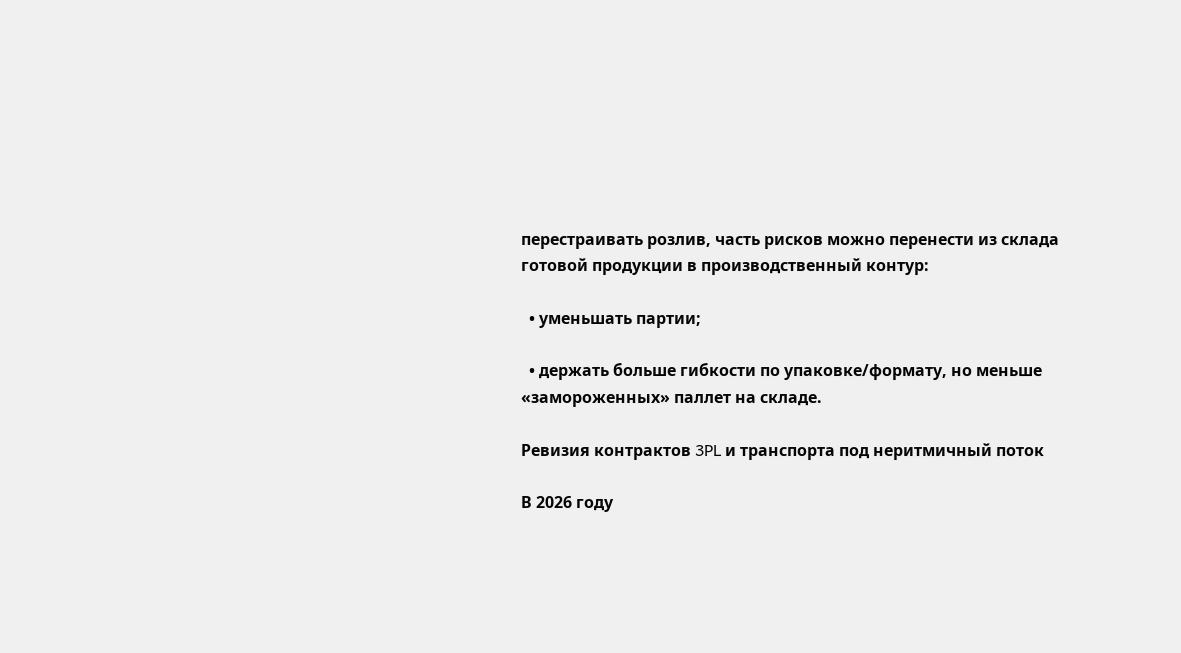перестраивать розлив, часть рисков можно перенести из склада готовой продукции в производственный контур:

  • уменьшать партии;

  • держать больше гибкости по упаковке/формату, но меньше «замороженных» паллет на складе.

Ревизия контрактов 3PL и транспорта под неритмичный поток

В 2026 году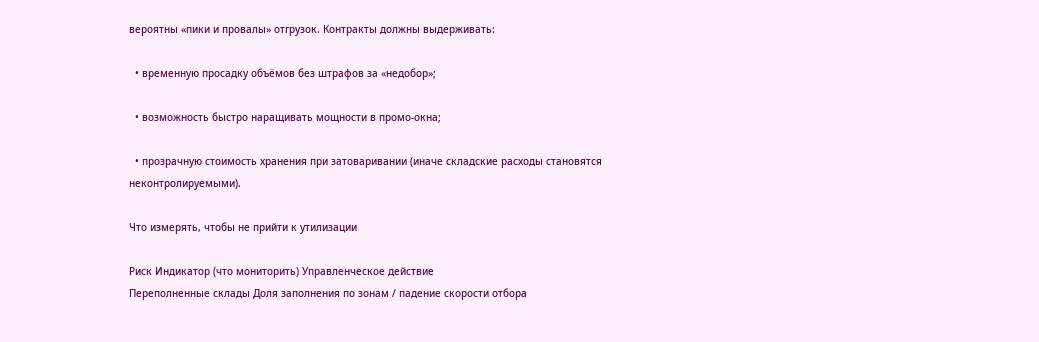вероятны «пики и провалы» отгрузок. Контракты должны выдерживать:

  • временную просадку объёмов без штрафов за «недобор»;

  • возможность быстро наращивать мощности в промо-окна;

  • прозрачную стоимость хранения при затоваривании (иначе складские расходы становятся неконтролируемыми).

Что измерять, чтобы не прийти к утилизации

Риск Индикатор (что мониторить) Управленческое действие
Переполненные склады Доля заполнения по зонам / падение скорости отбора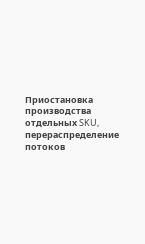Приостановка производства отдельных SKU, перераспределение потоков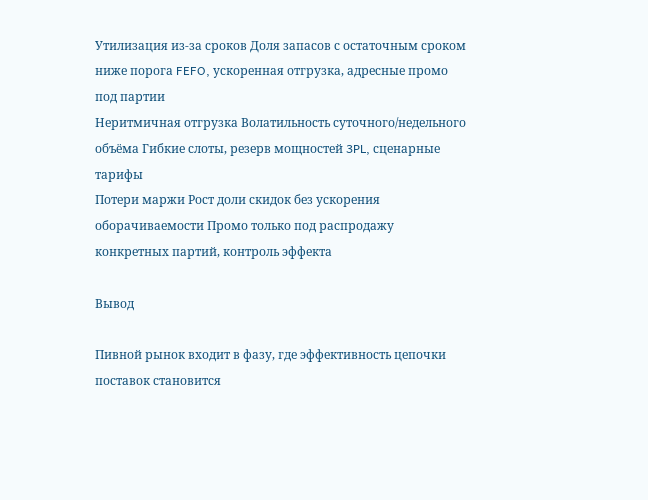Утилизация из-за сроков Доля запасов с остаточным сроком ниже порога FEFO, ускоренная отгрузка, адресные промо под партии
Неритмичная отгрузка Волатильность суточного/недельного объёма Гибкие слоты, резерв мощностей 3PL, сценарные тарифы
Потери маржи Рост доли скидок без ускорения оборачиваемости Промо только под распродажу конкретных партий, контроль эффекта

Вывод

Пивной рынок входит в фазу, где эффективность цепочки поставок становится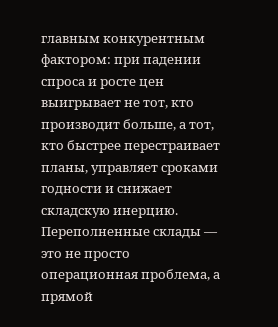главным конкурентным фактором: при падении спроса и росте цен выигрывает не тот, кто производит больше, а тот, кто быстрее перестраивает планы, управляет сроками годности и снижает складскую инерцию. Переполненные склады — это не просто операционная проблема, а прямой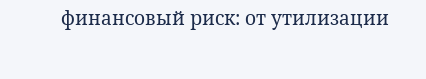финансовый риск: от утилизации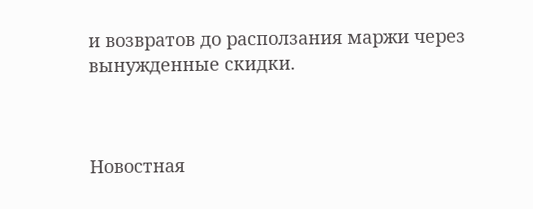и возвратов до расползания маржи через вынужденные скидки.



Новостная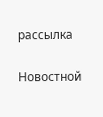рассылка

Новостной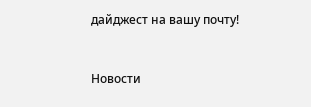дайджест на вашу почту!


Новости